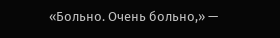«Больно. Очень больно,» —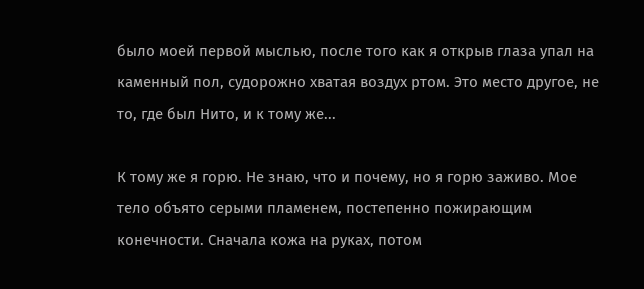было моей первой мыслью, после того как я открыв глаза упал на каменный пол, судорожно хватая воздух ртом. Это место другое, не то, где был Нито, и к тому же...

К тому же я горю. Не знаю, что и почему, но я горю заживо. Мое тело объято серыми пламенем, постепенно пожирающим конечности. Сначала кожа на руках, потом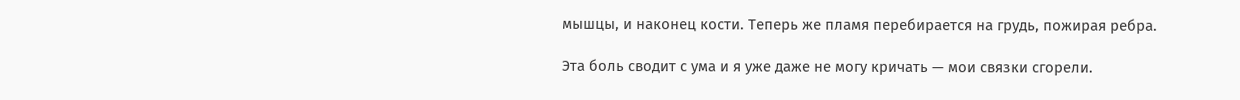мышцы, и наконец кости. Теперь же пламя перебирается на грудь, пожирая ребра.

Эта боль сводит с ума и я уже даже не могу кричать — мои связки сгорели.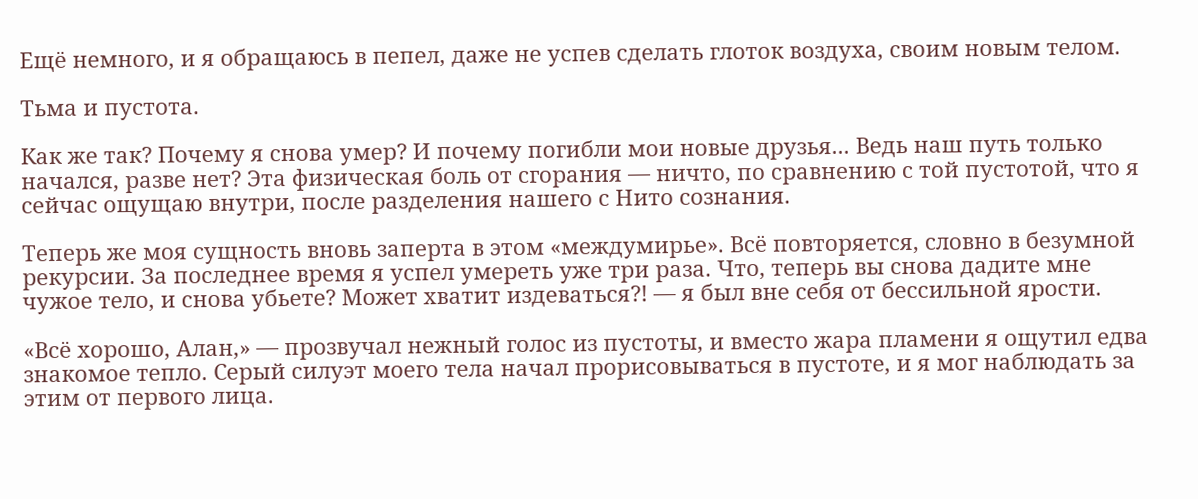Ещё немного, и я обращаюсь в пепел, даже не успев сделать глоток воздуха, своим новым телом.

Тьма и пустота.

Как же так? Почему я снова умер? И почему погибли мои новые друзья... Ведь наш путь только начался, разве нет? Эта физическая боль от сгорания — ничто, по сравнению с той пустотой, что я сейчас ощущаю внутри, после разделения нашего с Нито сознания.

Теперь же моя сущность вновь заперта в этом «междумирье». Всё повторяется, словно в безумной рекурсии. За последнее время я успел умереть уже три раза. Что, теперь вы снова дадите мне чужое тело, и снова убьете? Может хватит издеваться?! — я был вне себя от бессильной ярости.

«Всё хорошо, Алан,» — прозвучал нежный голос из пустоты, и вместо жара пламени я ощутил едва знакомое тепло. Серый силуэт моего тела начал прорисовываться в пустоте, и я мог наблюдать за этим от первого лица.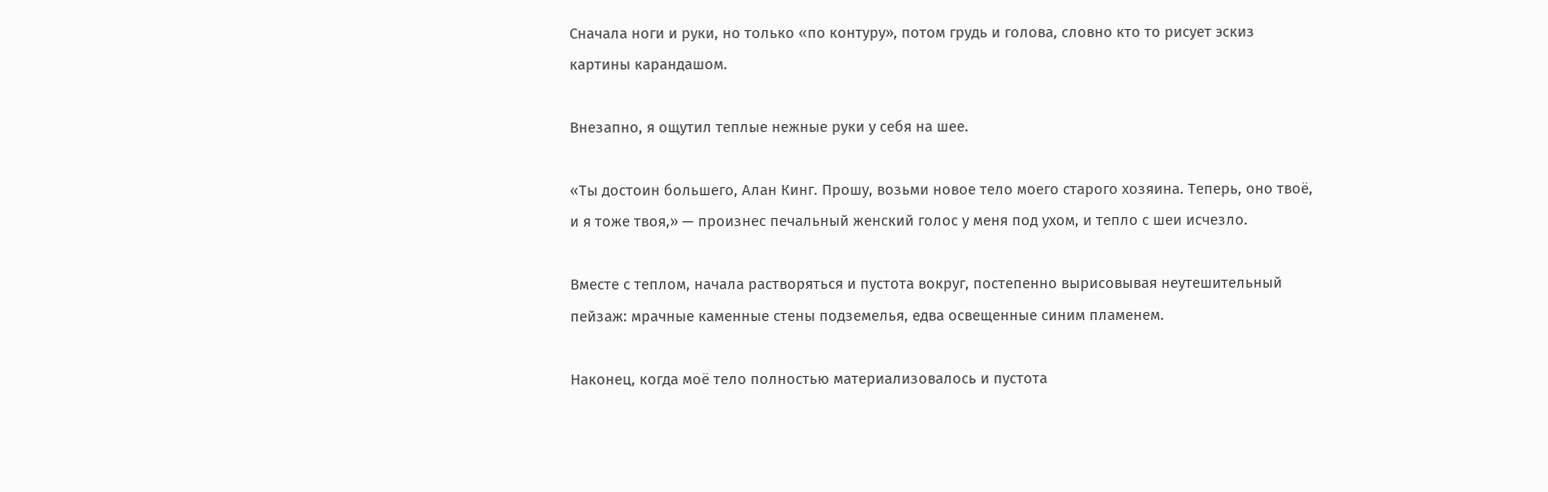Сначала ноги и руки, но только «по контуру», потом грудь и голова, словно кто то рисует эскиз картины карандашом.

Внезапно, я ощутил теплые нежные руки у себя на шее.

«Ты достоин большего, Алан Кинг. Прошу, возьми новое тело моего старого хозяина. Теперь, оно твоё, и я тоже твоя,» — произнес печальный женский голос у меня под ухом, и тепло с шеи исчезло.

Вместе с теплом, начала растворяться и пустота вокруг, постепенно вырисовывая неутешительный пейзаж: мрачные каменные стены подземелья, едва освещенные синим пламенем.

Наконец, когда моё тело полностью материализовалось и пустота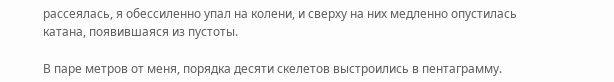рассеялась, я обессиленно упал на колени, и сверху на них медленно опустилась катана, появившаяся из пустоты.

В паре метров от меня, порядка десяти скелетов выстроились в пентаграмму.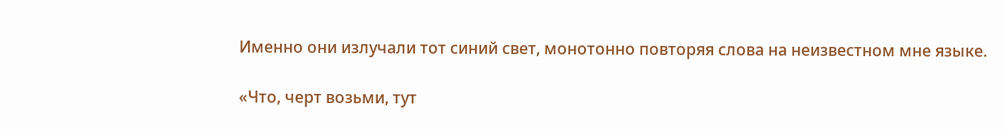Именно они излучали тот синий свет, монотонно повторяя слова на неизвестном мне языке.

«Что, черт возьми, тут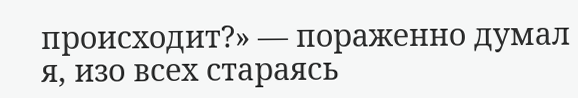происходит?» — пораженно думал я, изо всех стараясь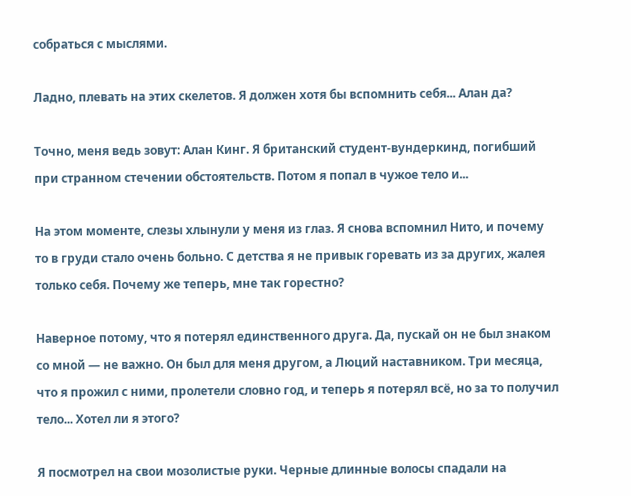собраться с мыслями.

Ладно, плевать на этих скелетов. Я должен хотя бы вспомнить себя... Алан да?

Точно, меня ведь зовут: Алан Кинг. Я британский студент-вундеркинд, погибший при странном стечении обстоятельств. Потом я попал в чужое тело и...

На этом моменте, слезы хлынули у меня из глаз. Я снова вспомнил Нито, и почему то в груди стало очень больно. С детства я не привык горевать из за других, жалея только себя. Почему же теперь, мне так горестно?

Наверное потому, что я потерял единственного друга. Да, пускай он не был знаком со мной — не важно. Он был для меня другом, а Люций наставником. Три месяца, что я прожил с ними, пролетели словно год, и теперь я потерял всё, но за то получил тело... Хотел ли я этого?

Я посмотрел на свои мозолистые руки. Черные длинные волосы спадали на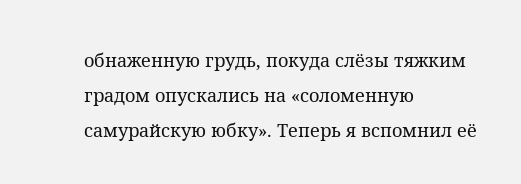обнаженную грудь, покуда слёзы тяжким градом опускались на «соломенную самурайскую юбку». Теперь я вспомнил её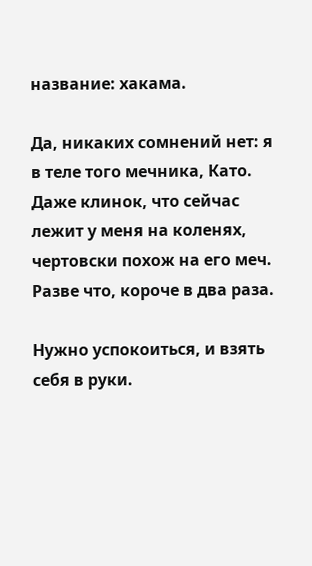название: хакама.

Да, никаких сомнений нет: я в теле того мечника, Като. Даже клинок, что сейчас лежит у меня на коленях, чертовски похож на его меч. Разве что, короче в два раза.

Нужно успокоиться, и взять себя в руки.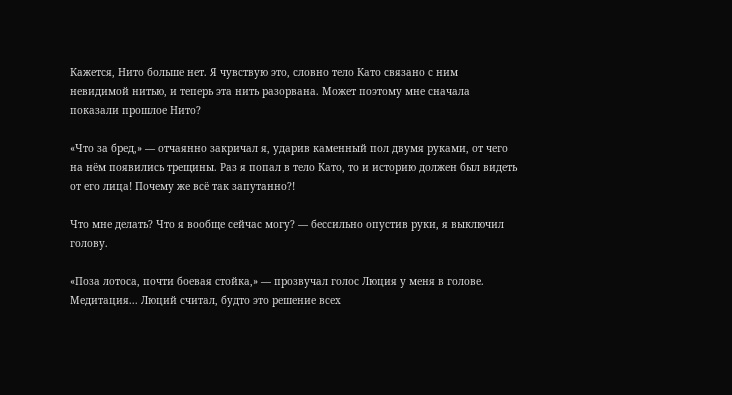Кажется, Нито больше нет. Я чувствую это, словно тело Като связано с ним невидимой нитью, и теперь эта нить разорвана. Может поэтому мне сначала показали прошлое Нито?

«Что за бред,» — отчаянно закричал я, ударив каменный пол двумя руками, от чего на нём появились трещины. Раз я попал в тело Като, то и историю должен был видеть от его лица! Почему же всё так запутанно?!

Что мне делать? Что я вообще сейчас могу? — бессильно опустив руки, я выключил голову.

«Поза лотоса, почти боевая стойка,» — прозвучал голос Люция у меня в голове. Медитация... Люций считал, будто это решение всех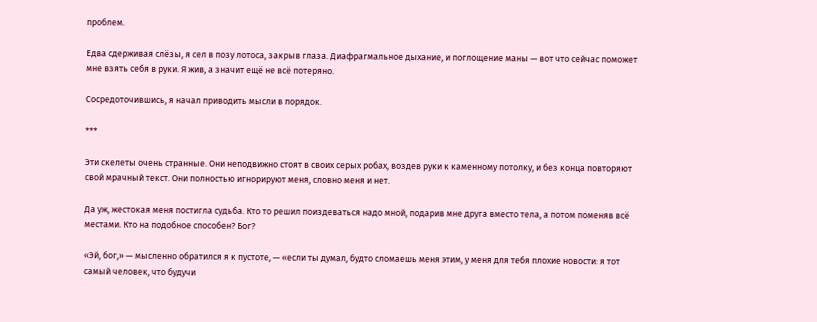проблем.

Едва сдерживая слёзы, я сел в позу лотоса, закрыв глаза. Диафрагмальное дыхание, и поглощение маны — вот что сейчас поможет мне взять себя в руки. Я жив, а значит ещё не всё потеряно.

Сосредоточившись, я начал приводить мысли в порядок.

***

Эти скелеты очень странные. Они неподвижно стоят в своих серых робах, воздев руки к каменному потолку, и без конца повторяют свой мрачный текст. Они полностью игнорируют меня, словно меня и нет.

Да уж, жестокая меня постигла судьба. Кто то решил поиздеваться надо мной, подарив мне друга вместо тела, а потом поменяв всё местами. Кто на подобное способен? Бог?

«Эй, бог,» — мысленно обратился я к пустоте, — «если ты думал, будто сломаешь меня этим, у меня для тебя плохие новости: я тот самый человек, что будучи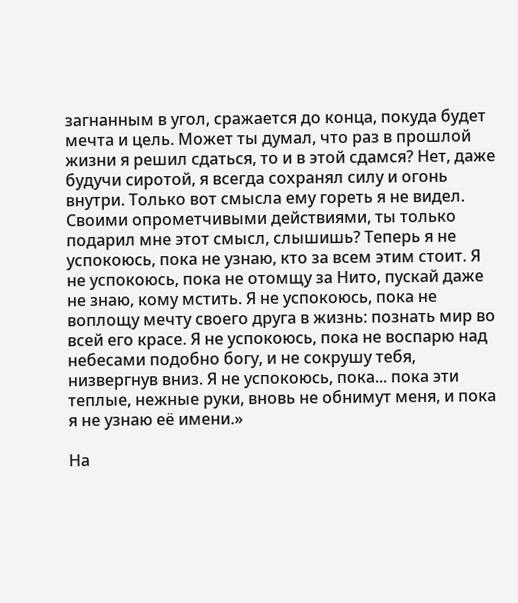загнанным в угол, сражается до конца, покуда будет мечта и цель. Может ты думал, что раз в прошлой жизни я решил сдаться, то и в этой сдамся? Нет, даже будучи сиротой, я всегда сохранял силу и огонь внутри. Только вот смысла ему гореть я не видел. Своими опрометчивыми действиями, ты только подарил мне этот смысл, слышишь? Теперь я не успокоюсь, пока не узнаю, кто за всем этим стоит. Я не успокоюсь, пока не отомщу за Нито, пускай даже не знаю, кому мстить. Я не успокоюсь, пока не воплощу мечту своего друга в жизнь: познать мир во всей его красе. Я не успокоюсь, пока не воспарю над небесами подобно богу, и не сокрушу тебя, низвергнув вниз. Я не успокоюсь, пока... пока эти теплые, нежные руки, вновь не обнимут меня, и пока я не узнаю её имени.»

На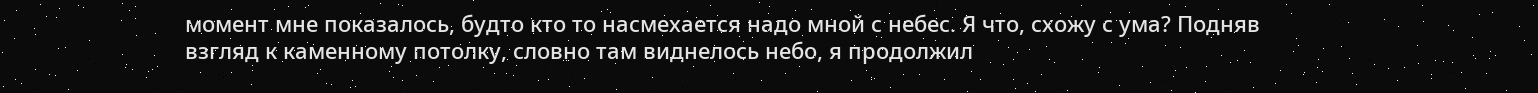момент мне показалось, будто кто то насмехается надо мной с небес. Я что, схожу с ума? Подняв взгляд к каменному потолку, словно там виднелось небо, я продолжил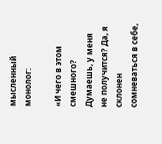мысленный монолог:

«И чего в этом смешного? Думаешь, у меня не получится? Да, я склонен сомневаться в себе,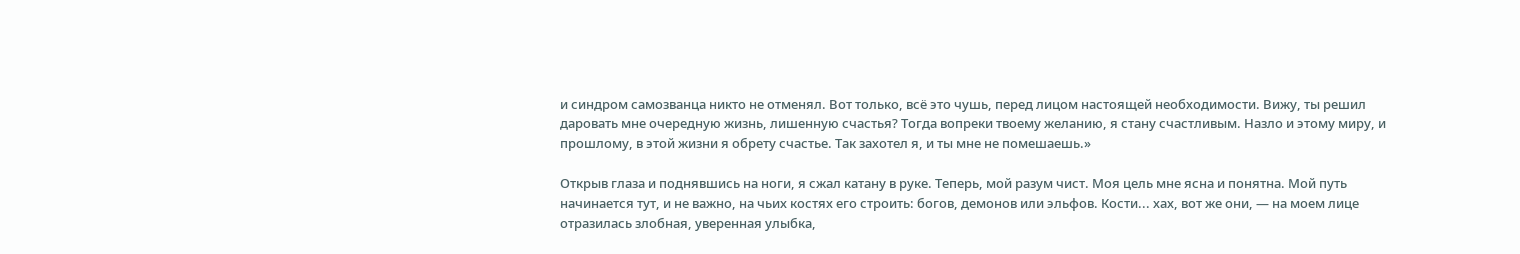и синдром самозванца никто не отменял. Вот только, всё это чушь, перед лицом настоящей необходимости. Вижу, ты решил даровать мне очередную жизнь, лишенную счастья? Тогда вопреки твоему желанию, я стану счастливым. Назло и этому миру, и прошлому, в этой жизни я обрету счастье. Так захотел я, и ты мне не помешаешь.»

Открыв глаза и поднявшись на ноги, я сжал катану в руке. Теперь, мой разум чист. Моя цель мне ясна и понятна. Мой путь начинается тут, и не важно, на чьих костях его строить: богов, демонов или эльфов. Кости... хах, вот же они, — на моем лице отразилась злобная, уверенная улыбка,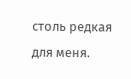столь редкая для меня.